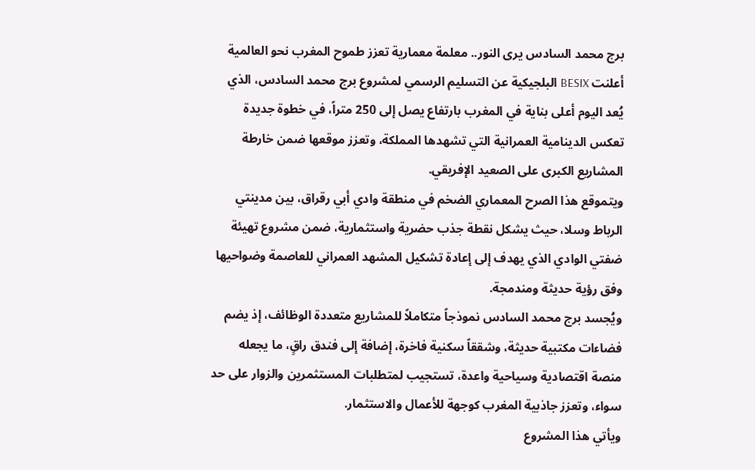برج محمد السادس يرى النور.. معلمة معمارية تعزز طموح المغرب نحو العالمية
أعلنت BESIX البلجيكية عن التسليم الرسمي لمشروع برج محمد السادس، الذي يُعد اليوم أعلى بناية في المغرب بارتفاع يصل إلى 250 متراً، في خطوة جديدة تعكس الدينامية العمرانية التي تشهدها المملكة، وتعزز موقعها ضمن خارطة المشاريع الكبرى على الصعيد الإفريقي.
ويتموقع هذا الصرح المعماري الضخم في منطقة وادي أبي رقراق، بين مدينتي الرباط وسلا، حيث يشكل نقطة جذب حضرية واستثمارية، ضمن مشروع تهيئة ضفتي الوادي الذي يهدف إلى إعادة تشكيل المشهد العمراني للعاصمة وضواحيها وفق رؤية حديثة ومندمجة.
ويُجسد برج محمد السادس نموذجاً متكاملاً للمشاريع متعددة الوظائف، إذ يضم فضاءات مكتبية حديثة، وشققاً سكنية فاخرة، إضافة إلى فندق راقٍ، ما يجعله منصة اقتصادية وسياحية واعدة، تستجيب لمتطلبات المستثمرين والزوار على حد سواء، وتعزز جاذبية المغرب كوجهة للأعمال والاستثمار.
ويأتي هذا المشروع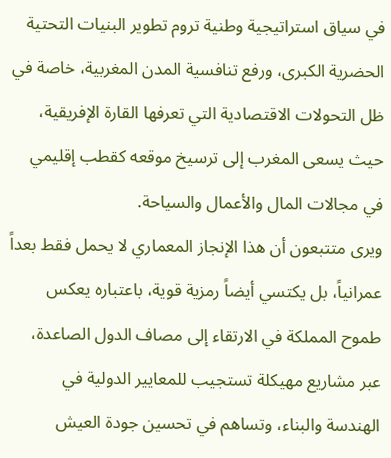في سياق استراتيجية وطنية تروم تطوير البنيات التحتية الحضرية الكبرى، ورفع تنافسية المدن المغربية، خاصة في ظل التحولات الاقتصادية التي تعرفها القارة الإفريقية، حيث يسعى المغرب إلى ترسيخ موقعه كقطب إقليمي في مجالات المال والأعمال والسياحة.
ويرى متتبعون أن هذا الإنجاز المعماري لا يحمل فقط بعداً عمرانياً، بل يكتسي أيضاً رمزية قوية، باعتباره يعكس طموح المملكة في الارتقاء إلى مصاف الدول الصاعدة، عبر مشاريع مهيكلة تستجيب للمعايير الدولية في الهندسة والبناء، وتساهم في تحسين جودة العيش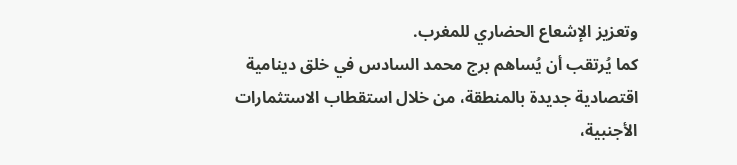وتعزيز الإشعاع الحضاري للمغرب.
كما يُرتقب أن يُساهم برج محمد السادس في خلق دينامية اقتصادية جديدة بالمنطقة، من خلال استقطاب الاستثمارات الأجنبية،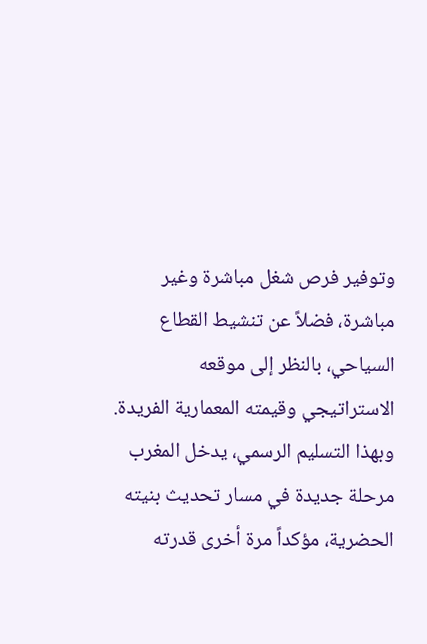وتوفير فرص شغل مباشرة وغير مباشرة، فضلاً عن تنشيط القطاع السياحي، بالنظر إلى موقعه الاستراتيجي وقيمته المعمارية الفريدة.
وبهذا التسليم الرسمي، يدخل المغرب مرحلة جديدة في مسار تحديث بنيته الحضرية، مؤكداً مرة أخرى قدرته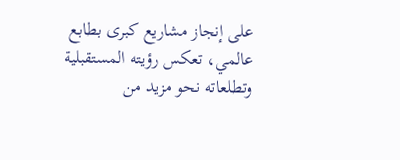على إنجاز مشاريع كبرى بطابع عالمي، تعكس رؤيته المستقبلية وتطلعاته نحو مزيد من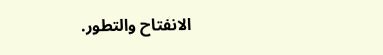الانفتاح والتطور.